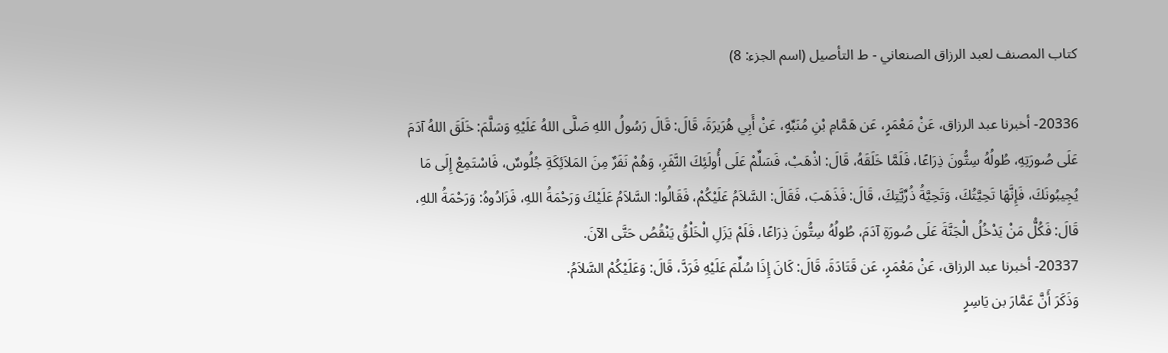كتاب المصنف لعبد الرزاق الصنعاني - ط التأصيل (اسم الجزء: 8)

20336- أخبرنا عبد الرزاق، عَنْ مَعْمَرٍ، عَن هَمَّامِ بْنِ مُنَبِّهٍ، عَنْ أَبِي هُرَيرَةَ، قَالَ: قَالَ رَسُولُ اللهِ صَلَّى اللهُ عَلَيْهِ وَسَلَّمَ: خَلَقَ اللهُ آدَمَ عَلَى صُورَتِهِ، طُولُهُ سِتُّونَ ذِرَاعًا، فَلَمَّا خَلَقَهُ، قَالَ: اذْهَبْ، فَسَلِّمْ عَلَى أُولَئِكَ النَّفَرِ، وَهُمْ نَفَرٌ مِنَ المَلاَئِكَةِ جُلُوسٌ، فَاسْتَمِعْ إِلَى مَا يُجِيبُونَكَ، فَإِنَّهَا تَحِيَّتُكَ، وَتَحِيَّةُ ذُرِّيَّتِكَ، قَالَ: فَذَهَبَ، فَقَالَ: السَّلاَمُ عَلَيْكُمْ، فَقَالُوا: السَّلاَمُ عَلَيْكَ وَرَحْمَةُ اللهِ، فَزَادُوهُ: وَرَحْمَةُ اللهِ، قَالَ: فَكُلُّ مَنْ يَدْخُلُ الْجَنَّةَ عَلَى صُورَةِ آدَمَ، طُولُهُ سِتُّونَ ذِرَاعًا، فَلَمْ يَزَلِ الْخَلْقُ يَنْقُصُ حَتَّى الآنَ.
20337- أخبرنا عبد الرزاق، عَنْ مَعْمَرٍ، عَن قَتَادَةَ، قَالَ: كَانَ إِذَا سُلِّمَ عَلَيْهِ فَرَدَّ، قَالَ: وَعَلَيْكُمْ السَّلاَمُ.
وَذَكَرَ أَنَّ عَمَّارَ بن يَاسِرٍ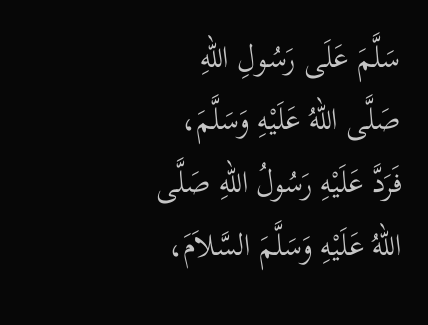سَلَّمَ عَلَى رَسُولِ اللهِ صَلَّى اللهُ عَلَيْهِ وَسَلَّمَ، فَرَدَّ عَلَيْهِ رَسُولُ اللهِ صَلَّى اللهُ عَلَيْهِ وَسَلَّمَ السَّلاَمَ،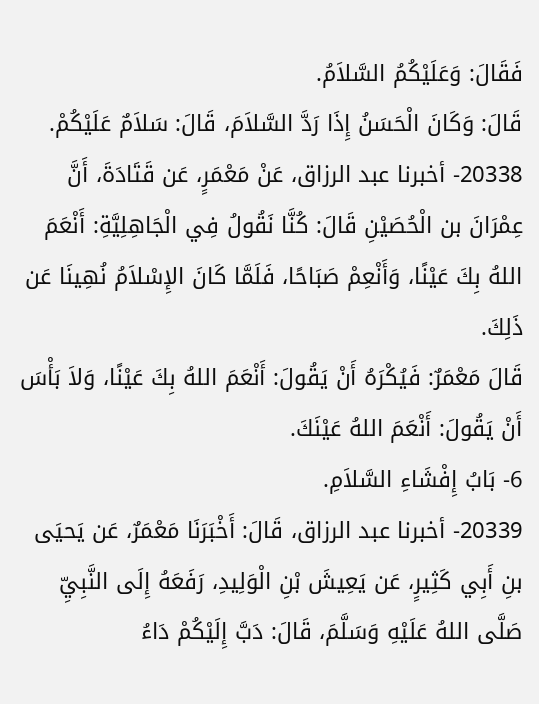فَقَالَ: وَعَلَيْكُمُ السَّلاَمُ.
قَالَ: وَكَانَ الْحَسَنُ إِذَا رَدَّ السَّلاَمَ، قَالَ: سَلاَمٌ عَلَيْكُمْ.
20338- أخبرنا عبد الرزاق، عَنْ مَعْمَرٍ، عَن قَتَادَةَ، أَنَّ عِمْرَانَ بن الْحُصَيْنِ قَالَ: كُنَّا نَقُولُ فِي الْجَاهِلِيَّةِ: أَنْعَمَ اللهُ بِكَ عَيْنًا، وَأَنْعِمْ صَبَاحًا، فَلَمَّا كَانَ الإِسْلاَمُ نُهِينَا عَن ذَلِكَ.
قَالَ مَعْمَرٌ: فَيُكْرَهُ أَنْ يَقُولَ: أَنْعَمَ اللهُ بِكَ عَيْنًا، وَلاَ بَأْسَ أَنْ يَقُولَ: أَنْعَمَ اللهُ عَيْنَكَ.
6- بَابُ إِفْشَاءِ السَّلاَمِ.
20339- أخبرنا عبد الرزاق، قَالَ: أَخْبَرَنَا مَعْمَرٌ، عَن يَحيَى بنِ أَبِي كَثِيرٍ، عَن يَعِيشَ بْنِ الْوَلِيدِ، رَفَعَهُ إِلَى النَّبِيِّ صَلَّى اللهُ عَلَيْهِ وَسَلَّمَ، قَالَ: دَبَّ إِلَيْكُمْ دَاءُ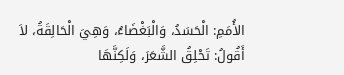الأُمَمِ: الْحَسَدُ، وَالْبَغْضَاءُ، وَهِيَ الْحَالِقَةُ، لاَ أَقُولُ: تَحْلِقُ الشَّعَرَ، وَلَكِنَّهَا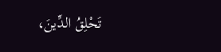تَحْلِقُ الدِّينَ،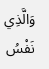وَالَّذِي نَفْسُ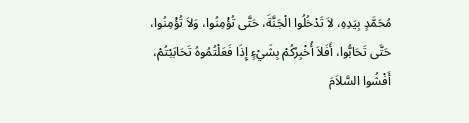مُحَمَّدٍ بِيَدِهِ، لاَ تَدْخُلُوا الْجَنَّةَ، حَتَّى تُؤْمِنُوا، وَلاَ تُؤْمِنُوا، حَتَّى تَحَابُّوا، أَفَلاَ أُخْبِرُكُمْ بِشَيْءٍ إِذَا فَعَلْتُمُوهُ تَحَابَبْتُمْ، أَفْشُوا السَّلاَمَ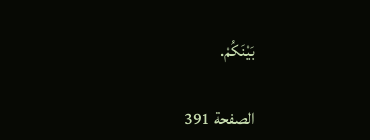بَيْنَكُمْ.

الصفحة 391